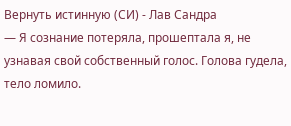Вернуть истинную (СИ) - Лав Сандра
— Я сознание потеряла, прошептала я, не узнавая свой собственный голос. Голова гудела, тело ломило.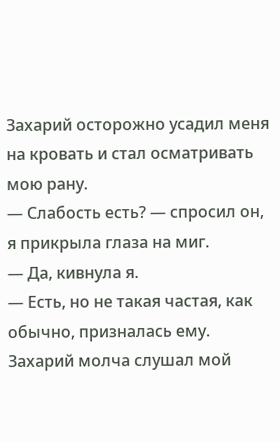Захарий осторожно усадил меня на кровать и стал осматривать мою рану.
— Слабость есть? — спросил он, я прикрыла глаза на миг.
— Да, кивнула я.
— Есть, но не такая частая, как обычно, призналась ему.
Захарий молча слушал мой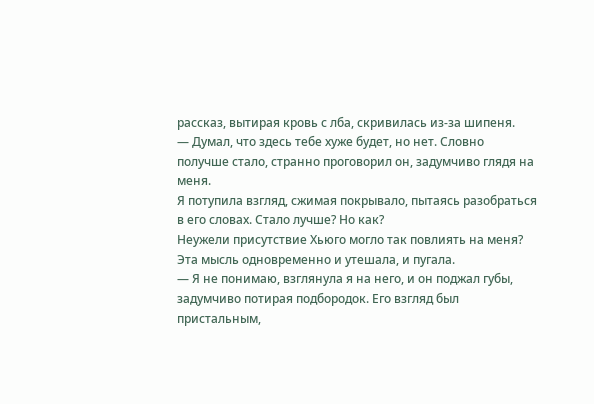рассказ, вытирая кровь с лба, скривилась из-за шипеня.
— Думал, что здесь тебе хуже будет, но нет. Словно получше стало, странно проговорил он, задумчиво глядя на меня.
Я потупила взгляд, сжимая покрывало, пытаясь разобраться в его словах. Стало лучше? Но как?
Неужели присутствие Хьюго могло так повлиять на меня? Эта мысль одновременно и утешала, и пугала.
— Я не понимаю, взглянула я на него, и он поджал губы, задумчиво потирая подбородок. Его взгляд был пристальным,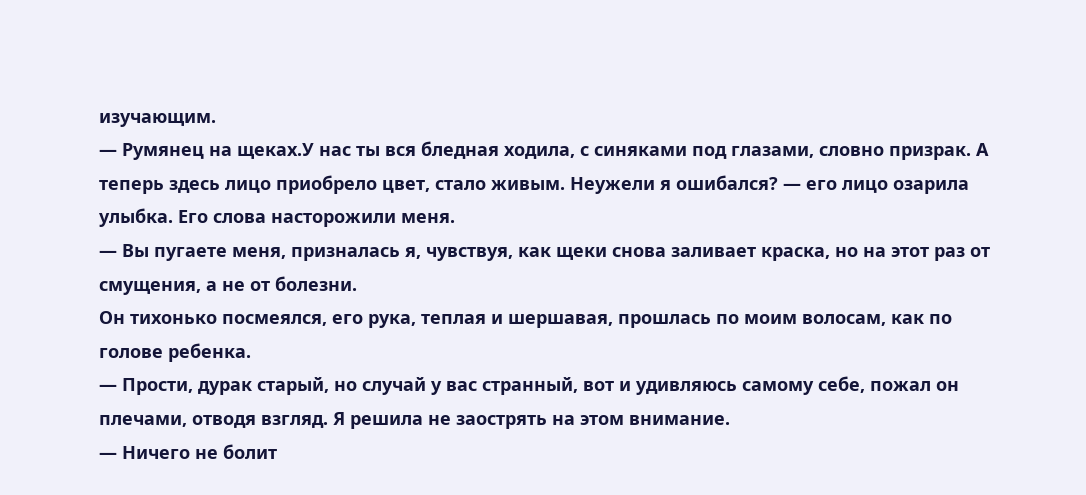изучающим.
— Румянец на щеках.У нас ты вся бледная ходила, с синяками под глазами, словно призрак. А теперь здесь лицо приобрело цвет, стало живым. Неужели я ошибался? — его лицо озарила улыбка. Его слова насторожили меня.
— Вы пугаете меня, призналась я, чувствуя, как щеки снова заливает краска, но на этот раз от смущения, а не от болезни.
Он тихонько посмеялся, его рука, теплая и шершавая, прошлась по моим волосам, как по голове ребенка.
— Прости, дурак старый, но случай у вас странный, вот и удивляюсь самому себе, пожал он плечами, отводя взгляд. Я решила не заострять на этом внимание.
— Ничего не болит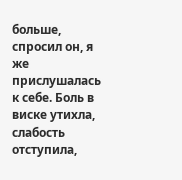больше, спросил он, я же прислушалась к себе. Боль в виске утихла, слабость отступила,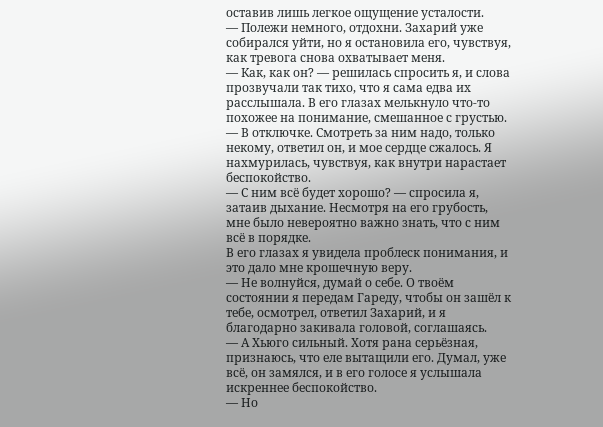оставив лишь легкое ощущение усталости.
— Полежи немного, отдохни. Захарий уже собирался уйти, но я остановила его, чувствуя, как тревога снова охватывает меня.
— Как, как он? — решилась спросить я, и слова прозвучали так тихо, что я сама едва их расслышала. В его глазах мелькнуло что-то похожее на понимание, смешанное с грустью.
— В отключке. Смотреть за ним надо, только некому, ответил он, и мое сердце сжалось. Я нахмурилась, чувствуя, как внутри нарастает беспокойство.
— С ним всё будет хорошо? — спросила я, затаив дыхание. Несмотря на его грубость, мне было невероятно важно знать, что с ним всё в порядке.
В его глазах я увидела проблеск понимания, и это дало мне крошечную веру.
— Не волнуйся, думай о себе. О твоём состоянии я передам Гареду, чтобы он зашёл к тебе, осмотрел, ответил Захарий, и я благодарно закивала головой, соглашаясь.
— А Хьюго сильный. Хотя рана серьёзная, признаюсь, что еле вытащили его. Думал, уже всё, он замялся, и в его голосе я услышала искреннее беспокойство.
— Но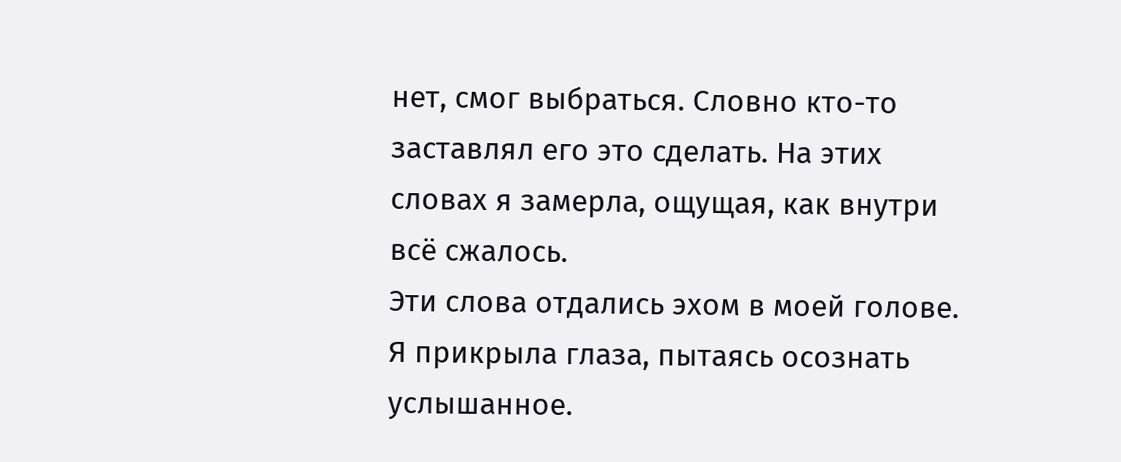нет, смог выбраться. Словно кто-то заставлял его это сделать. На этих словах я замерла, ощущая, как внутри всё сжалось.
Эти слова отдались эхом в моей голове. Я прикрыла глаза, пытаясь осознать услышанное.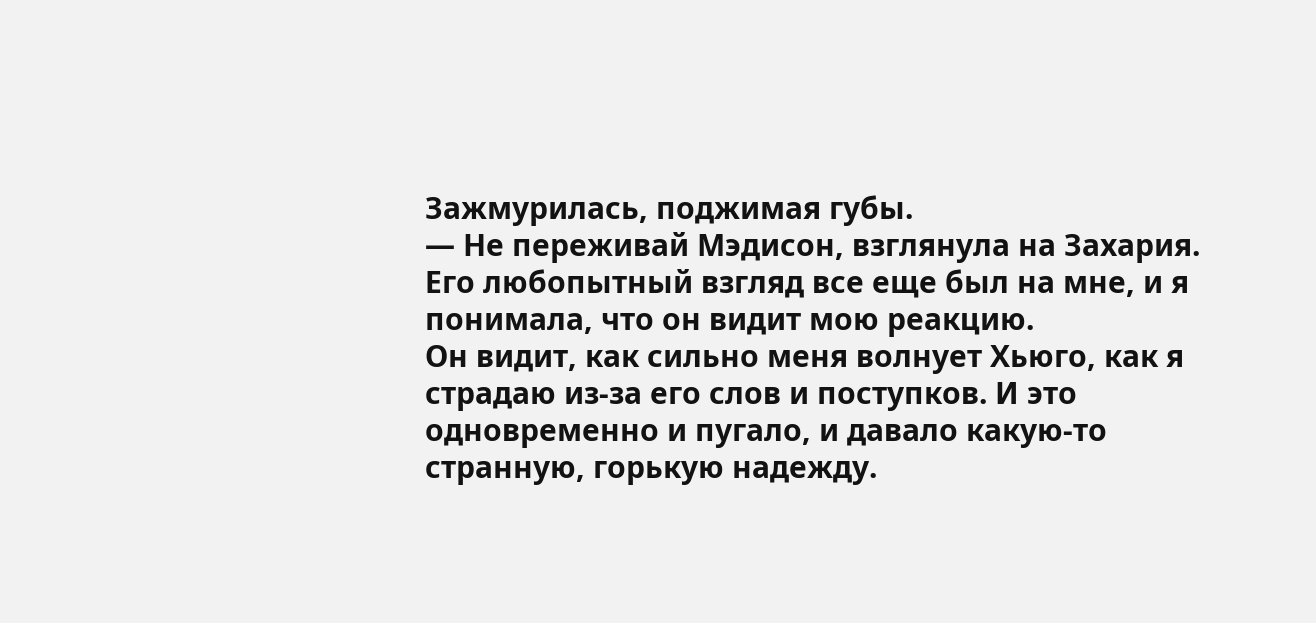Зажмурилась, поджимая губы.
— Не переживай Мэдисон, взглянула на Захария.
Его любопытный взгляд все еще был на мне, и я понимала, что он видит мою реакцию.
Он видит, как сильно меня волнует Хьюго, как я страдаю из-за его слов и поступков. И это одновременно и пугало, и давало какую-то странную, горькую надежду.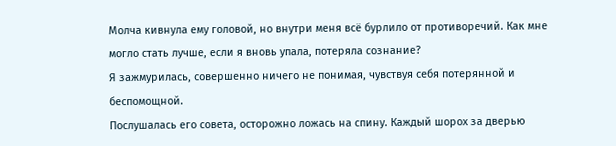Молча кивнула ему головой, но внутри меня всё бурлило от противоречий. Как мне могло стать лучше, если я вновь упала, потеряла сознание?
Я зажмурилась, совершенно ничего не понимая, чувствуя себя потерянной и беспомощной.
Послушалась его совета, осторожно ложась на спину. Каждый шорох за дверью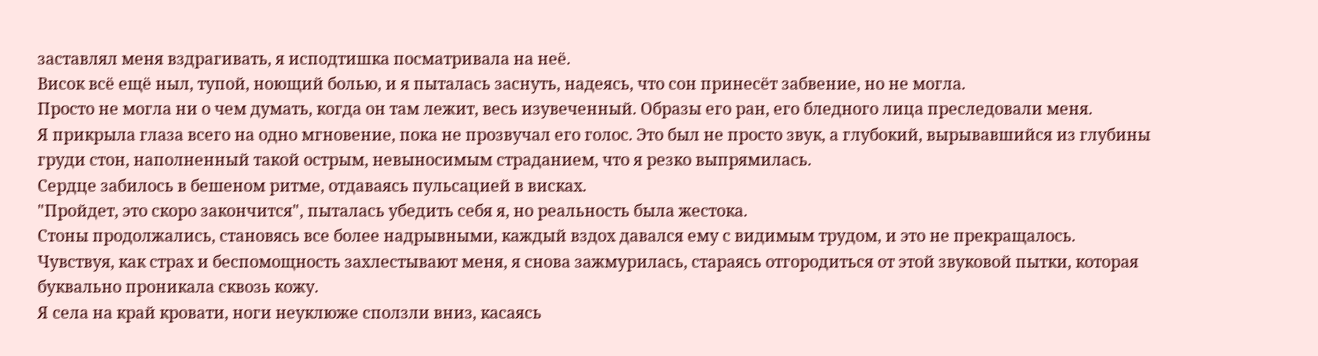заставлял меня вздрагивать, я исподтишка посматривала на неё.
Висок всё ещё ныл, тупой, ноющий болью, и я пыталась заснуть, надеясь, что сон принесёт забвение, но не могла.
Просто не могла ни о чем думать, когда он там лежит, весь изувеченный. Образы его ран, его бледного лица преследовали меня.
Я прикрыла глаза всего на одно мгновение, пока не прозвучал его голос. Это был не просто звук, а глубокий, вырывавшийся из глубины груди стон, наполненный такой острым, невыносимым страданием, что я резко выпрямилась.
Сердце забилось в бешеном ритме, отдаваясь пульсацией в висках.
"Пройдет, это скоро закончится", пыталась убедить себя я, но реальность была жестока.
Стоны продолжались, становясь все более надрывными, каждый вздох давался ему с видимым трудом, и это не прекращалось.
Чувствуя, как страх и беспомощность захлестывают меня, я снова зажмурилась, стараясь отгородиться от этой звуковой пытки, которая буквально проникала сквозь кожу.
Я села на край кровати, ноги неуклюже сползли вниз, касаясь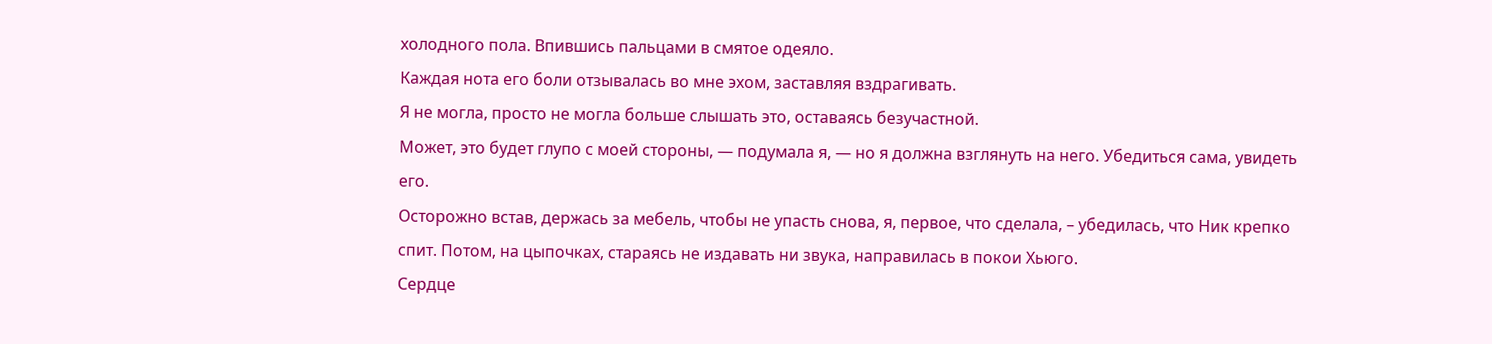холодного пола. Впившись пальцами в смятое одеяло.
Каждая нота его боли отзывалась во мне эхом, заставляя вздрагивать.
Я не могла, просто не могла больше слышать это, оставаясь безучастной.
Может, это будет глупо с моей стороны, — подумала я, — но я должна взглянуть на него. Убедиться сама, увидеть его.
Осторожно встав, держась за мебель, чтобы не упасть снова, я, первое, что сделала, – убедилась, что Ник крепко спит. Потом, на цыпочках, стараясь не издавать ни звука, направилась в покои Хьюго.
Сердце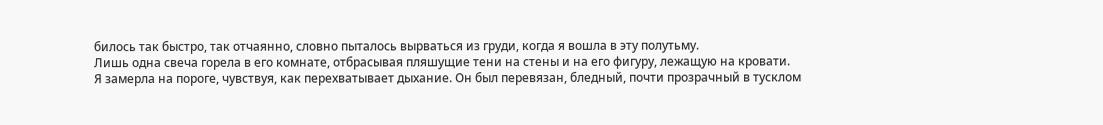билось так быстро, так отчаянно, словно пыталось вырваться из груди, когда я вошла в эту полутьму.
Лишь одна свеча горела в его комнате, отбрасывая пляшущие тени на стены и на его фигуру, лежащую на кровати.
Я замерла на пороге, чувствуя, как перехватывает дыхание. Он был перевязан, бледный, почти прозрачный в тусклом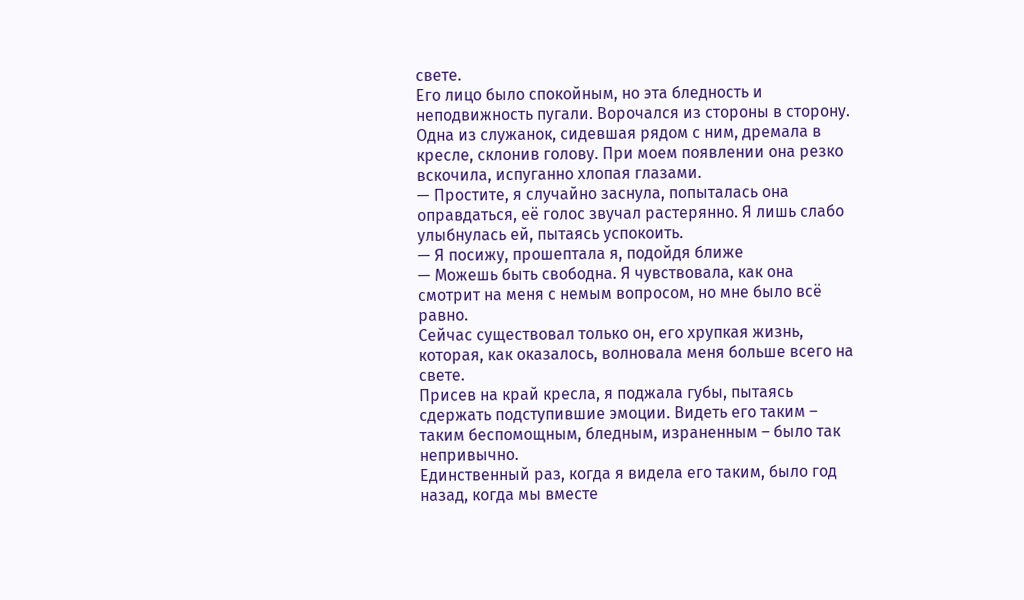свете.
Его лицо было спокойным, но эта бледность и неподвижность пугали. Ворочался из стороны в сторону.
Одна из служанок, сидевшая рядом с ним, дремала в кресле, склонив голову. При моем появлении она резко вскочила, испуганно хлопая глазами.
— Простите, я случайно заснула, попыталась она оправдаться, её голос звучал растерянно. Я лишь слабо улыбнулась ей, пытаясь успокоить.
— Я посижу, прошептала я, подойдя ближе
— Можешь быть свободна. Я чувствовала, как она смотрит на меня с немым вопросом, но мне было всё равно.
Сейчас существовал только он, его хрупкая жизнь, которая, как оказалось, волновала меня больше всего на свете.
Присев на край кресла, я поджала губы, пытаясь сдержать подступившие эмоции. Видеть его таким – таким беспомощным, бледным, израненным – было так непривычно.
Единственный раз, когда я видела его таким, было год назад, когда мы вместе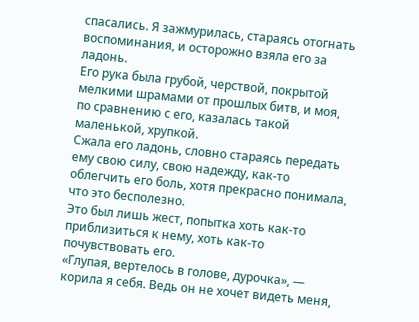спасались. Я зажмурилась, стараясь отогнать воспоминания, и осторожно взяла его за ладонь.
Его рука была грубой, черствой, покрытой мелкими шрамами от прошлых битв, и моя, по сравнению с его, казалась такой маленькой, хрупкой.
Сжала его ладонь, словно стараясь передать ему свою силу, свою надежду, как-то облегчить его боль, хотя прекрасно понимала, что это бесполезно.
Это был лишь жест, попытка хоть как-то приблизиться к нему, хоть как-то почувствовать его.
«Глупая, вертелось в голове, дурочка», — корила я себя. Ведь он не хочет видеть меня,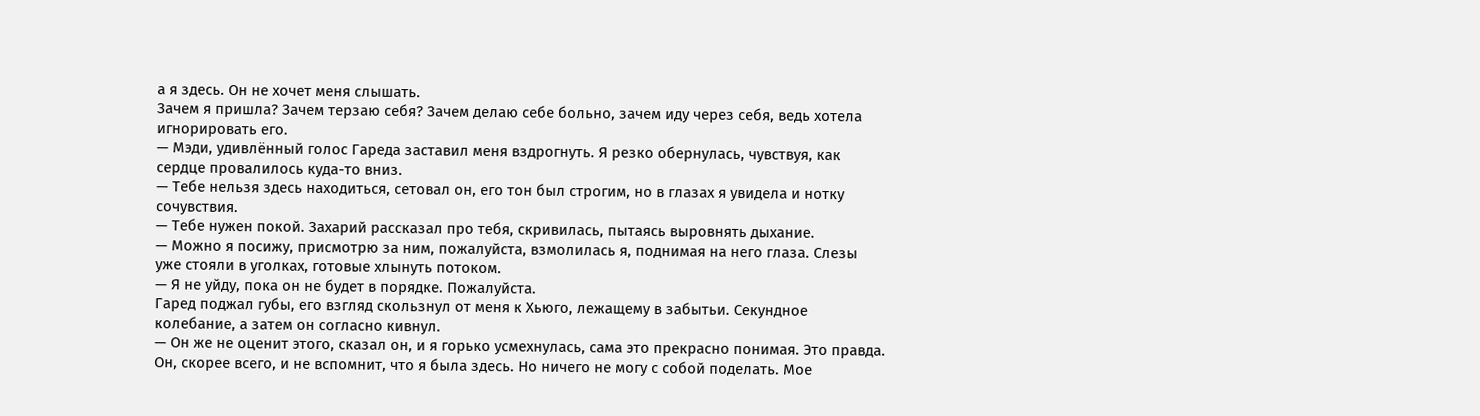а я здесь. Он не хочет меня слышать.
Зачем я пришла? Зачем терзаю себя? Зачем делаю себе больно, зачем иду через себя, ведь хотела игнорировать его.
— Мэди, удивлённый голос Гареда заставил меня вздрогнуть. Я резко обернулась, чувствуя, как сердце провалилось куда-то вниз.
— Тебе нельзя здесь находиться, сетовал он, его тон был строгим, но в глазах я увидела и нотку сочувствия.
— Тебе нужен покой. Захарий рассказал про тебя, скривилась, пытаясь выровнять дыхание.
— Можно я посижу, присмотрю за ним, пожалуйста, взмолилась я, поднимая на него глаза. Слезы уже стояли в уголках, готовые хлынуть потоком.
— Я не уйду, пока он не будет в порядке. Пожалуйста.
Гаред поджал губы, его взгляд скользнул от меня к Хьюго, лежащему в забытьи. Секундное колебание, а затем он согласно кивнул.
— Он же не оценит этого, сказал он, и я горько усмехнулась, сама это прекрасно понимая. Это правда. Он, скорее всего, и не вспомнит, что я была здесь. Но ничего не могу с собой поделать. Мое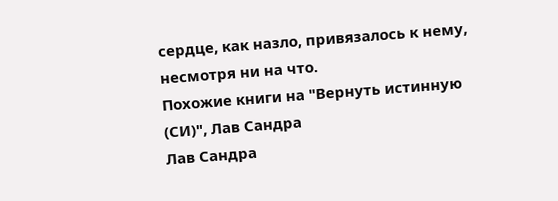сердце, как назло, привязалось к нему, несмотря ни на что.
Похожие книги на "Вернуть истинную (СИ)", Лав Сандра
Лав Сандра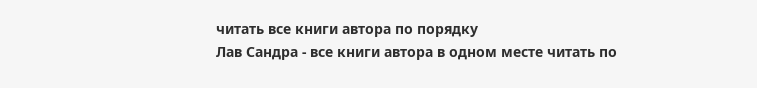читать все книги автора по порядку
Лав Сандра - все книги автора в одном месте читать по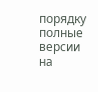порядку полные версии на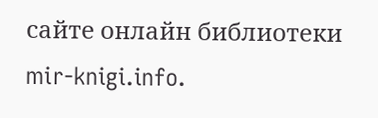сайте онлайн библиотеки mir-knigi.info.